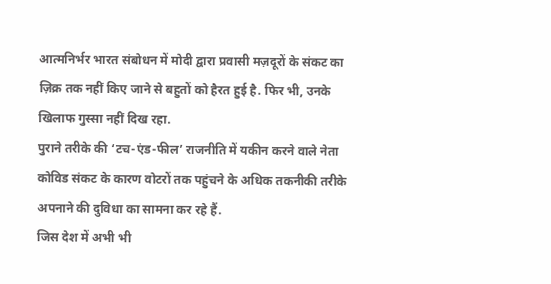आत्मनिर्भर भारत संबोधन में मोदी द्वारा प्रवासी मज़दूरों के संकट का ज़िक्र तक नहीं किए जाने से बहुतों को हैरत हुई है. फिर भी, उनके खिलाफ गुस्सा नहीं दिख रहा.
पुराने तरीके की ‘टच-एंड-फील’ राजनीति में यकीन करने वाले नेता कोविड संकट के कारण वोटरों तक पहुंचने के अधिक तकनीकी तरीके अपनाने की दुविधा का सामना कर रहे हैं.
जिस देश में अभी भी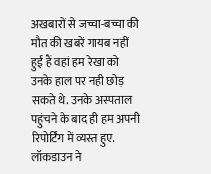अखबारों से जच्चा-बच्चा की मौत की खबरें गायब नहीं हुईं हैं वहां हम रेखा को उनके हाल पर नही छोड़ सकते थे. उनके अस्पताल पहुंचने के बाद ही हम अपनी रिपोर्टिंग में व्यस्त हुए.
लॉकडाउन ने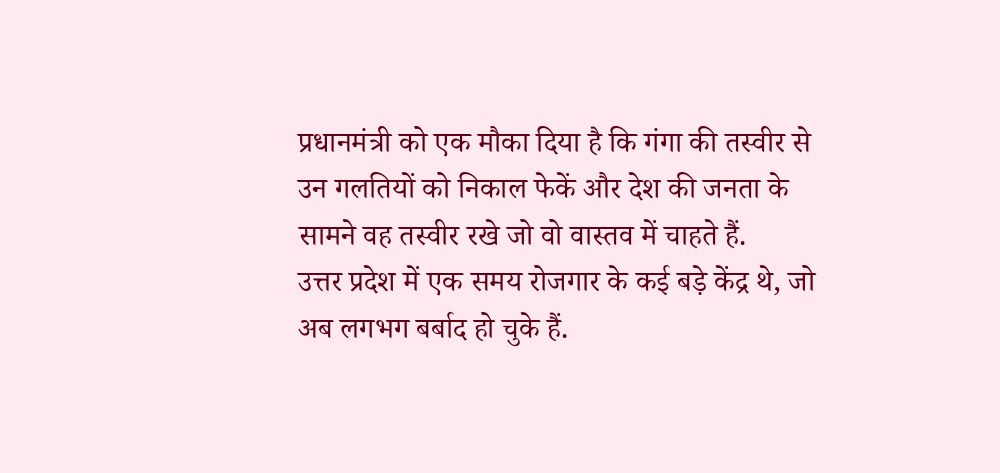प्रधानमंत्री को एक मौका दिया है कि गंगा की तस्वीर से उन गलतियों को निकाल फेकें और देश की जनता के सामने वह तस्वीर रखे जो वो वास्तव में चाहते हैं.
उत्तर प्रदेश में एक समय रोजगार के कई बड़े केंद्र थे, जो अब लगभग बर्बाद हो चुके हैं.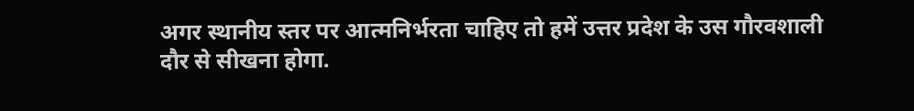अगर स्थानीय स्तर पर आत्मनिर्भरता चाहिए तो हमें उत्तर प्रदेश के उस गौरवशाली दौर से सीखना होगा.